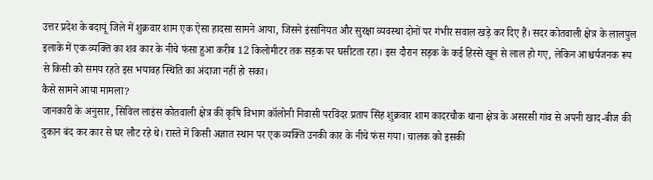उत्तर प्रदेश के बदायूं जिले में शुक्रवार शाम एक ऐसा हादसा सामने आया, जिसने इंसानियत और सुरक्षा व्यवस्था दोनों पर गंभीर सवाल खड़े कर दिए हैं। सदर कोतवाली क्षेत्र के लालपुल इलाके में एक व्यक्ति का शव कार के नीचे फंसा हुआ करीब 12 किलोमीटर तक सड़क पर घसीटता रहा। इस दौरान सड़क के कई हिस्से खून से लाल हो गए, लेकिन आश्चर्यजनक रूप से किसी को समय रहते इस भयावह स्थिति का अंदाजा नहीं हो सका।
कैसे सामने आया मामला?
जानकारी के अनुसार, सिविल लाइंस कोतवाली क्षेत्र की कृषि विभाग कॉलोनी निवासी परविंदर प्रताप सिंह शुक्रवार शाम कादरचौक थाना क्षेत्र के असरसी गांव से अपनी खाद-बीज की दुकान बंद कर कार से घर लौट रहे थे। रास्ते में किसी अज्ञात स्थान पर एक व्यक्ति उनकी कार के नीचे फंस गया। चालक को इसकी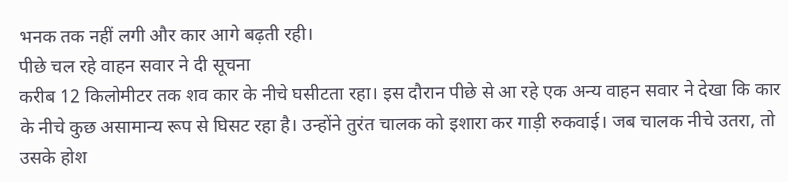भनक तक नहीं लगी और कार आगे बढ़ती रही।
पीछे चल रहे वाहन सवार ने दी सूचना
करीब 12 किलोमीटर तक शव कार के नीचे घसीटता रहा। इस दौरान पीछे से आ रहे एक अन्य वाहन सवार ने देखा कि कार के नीचे कुछ असामान्य रूप से घिसट रहा है। उन्होंने तुरंत चालक को इशारा कर गाड़ी रुकवाई। जब चालक नीचे उतरा, तो उसके होश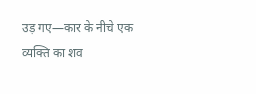उड़ गए—कार के नीचे एक व्यक्ति का शव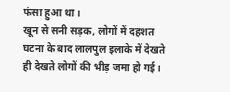फंसा हुआ था।
खून से सनी सड़क, लोगों में दहशत
घटना के बाद लालपुल इलाके में देखते ही देखते लोगों की भीड़ जमा हो गई।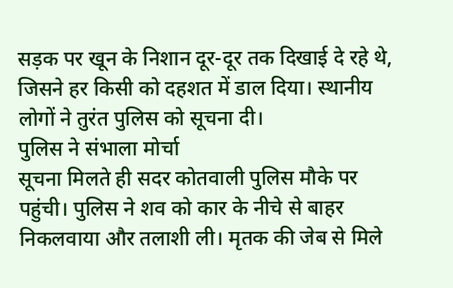सड़क पर खून के निशान दूर-दूर तक दिखाई दे रहे थे, जिसने हर किसी को दहशत में डाल दिया। स्थानीय लोगों ने तुरंत पुलिस को सूचना दी।
पुलिस ने संभाला मोर्चा
सूचना मिलते ही सदर कोतवाली पुलिस मौके पर पहुंची। पुलिस ने शव को कार के नीचे से बाहर निकलवाया और तलाशी ली। मृतक की जेब से मिले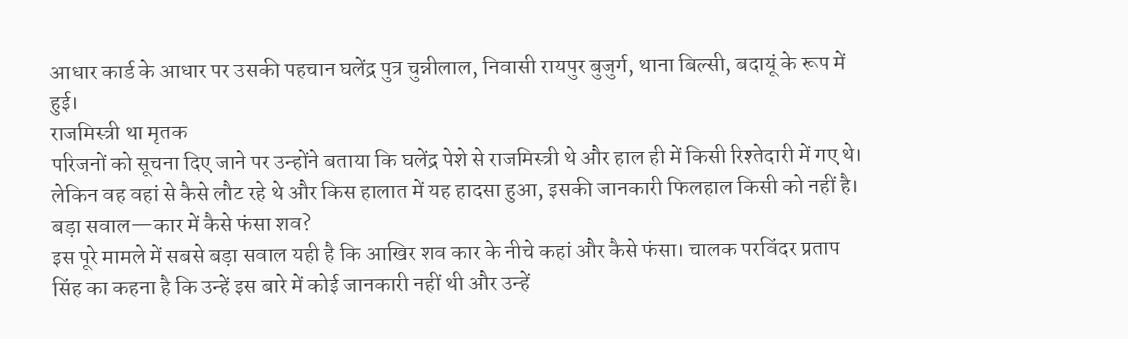आधार कार्ड के आधार पर उसकी पहचान घलेंद्र पुत्र चुन्नीलाल, निवासी रायपुर बुजुर्ग, थाना बिल्सी, बदायूं के रूप में हुई।
राजमिस्त्री था मृतक
परिजनों को सूचना दिए जाने पर उन्होंने बताया कि घलेंद्र पेशे से राजमिस्त्री थे और हाल ही में किसी रिश्तेदारी में गए थे। लेकिन वह वहां से कैसे लौट रहे थे और किस हालात में यह हादसा हुआ, इसकी जानकारी फिलहाल किसी को नहीं है।
बड़ा सवाल—कार में कैसे फंसा शव?
इस पूरे मामले में सबसे बड़ा सवाल यही है कि आखिर शव कार के नीचे कहां और कैसे फंसा। चालक परविंदर प्रताप सिंह का कहना है कि उन्हें इस बारे में कोई जानकारी नहीं थी और उन्हें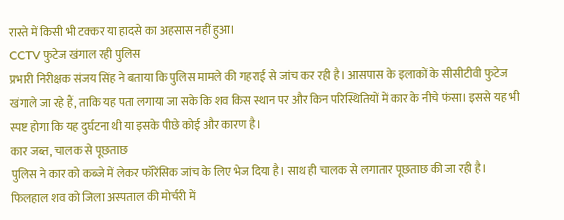रास्ते में किसी भी टक्कर या हादसे का अहसास नहीं हुआ।
CCTV फुटेज खंगाल रही पुलिस
प्रभारी निरीक्षक संजय सिंह ने बताया कि पुलिस मामले की गहराई से जांच कर रही है। आसपास के इलाकों के सीसीटीवी फुटेज खंगाले जा रहे हैं, ताकि यह पता लगाया जा सके कि शव किस स्थान पर और किन परिस्थितियों में कार के नीचे फंसा। इससे यह भी स्पष्ट होगा कि यह दुर्घटना थी या इसके पीछे कोई और कारण है।
कार जब्त, चालक से पूछताछ
पुलिस ने कार को कब्जे में लेकर फॉरेंसिक जांच के लिए भेज दिया है। साथ ही चालक से लगातार पूछताछ की जा रही है। फिलहाल शव को जिला अस्पताल की मोर्चरी में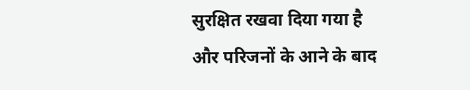सुरक्षित रखवा दिया गया है और परिजनों के आने के बाद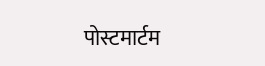पोस्टमार्टम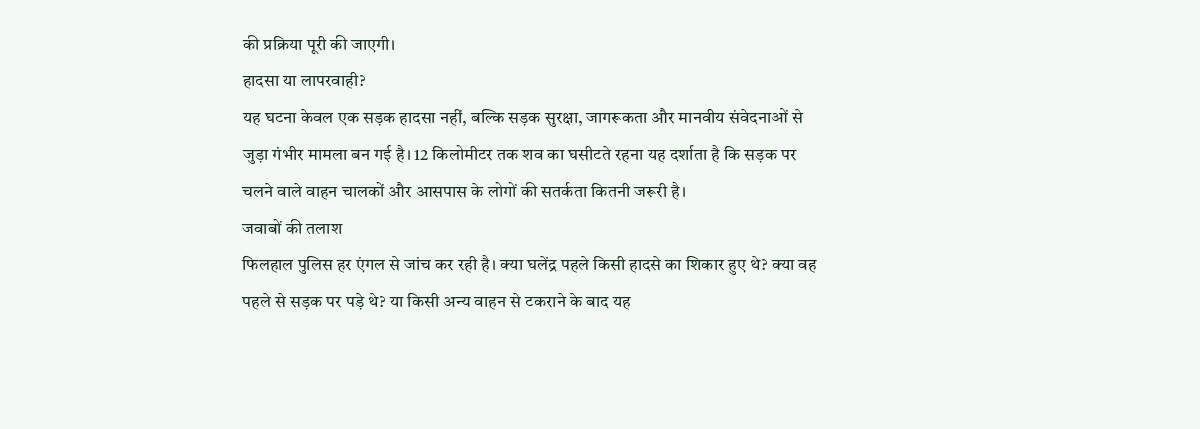की प्रक्रिया पूरी की जाएगी।
हादसा या लापरवाही?
यह घटना केवल एक सड़क हादसा नहीं, बल्कि सड़क सुरक्षा, जागरूकता और मानवीय संवेदनाओं से जुड़ा गंभीर मामला बन गई है। 12 किलोमीटर तक शव का घसीटते रहना यह दर्शाता है कि सड़क पर चलने वाले वाहन चालकों और आसपास के लोगों की सतर्कता कितनी जरूरी है।
जवाबों की तलाश
फिलहाल पुलिस हर एंगल से जांच कर रही है। क्या घलेंद्र पहले किसी हादसे का शिकार हुए थे? क्या वह पहले से सड़क पर पड़े थे? या किसी अन्य वाहन से टकराने के बाद यह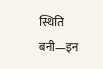स्थिति बनी—इन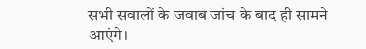सभी सवालों के जवाब जांच के बाद ही सामने आएंगे।